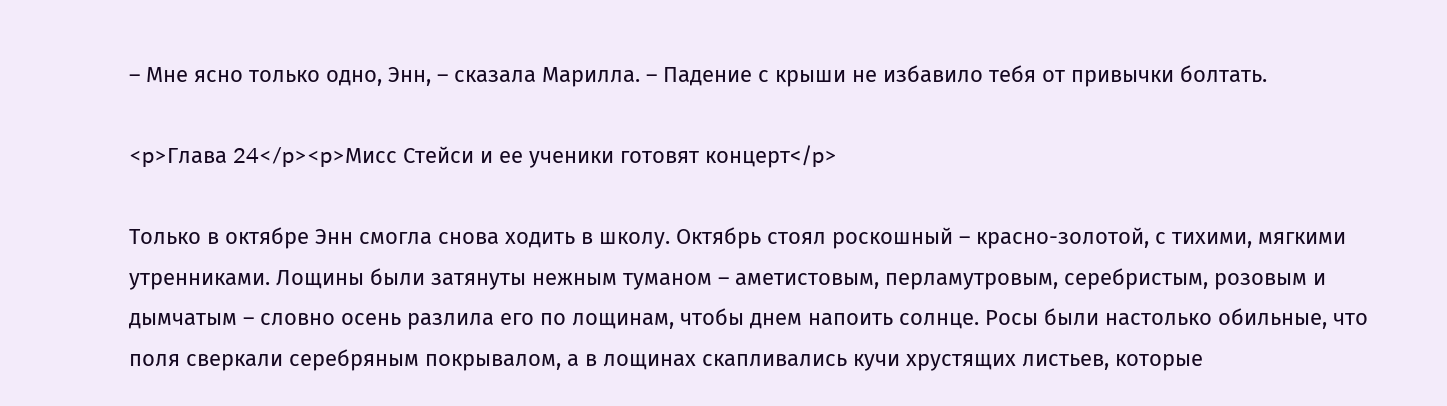– Мне ясно только одно, Энн, – сказала Марилла. – Падение с крыши не избавило тебя от привычки болтать.

<p>Глава 24</p><p>Мисс Стейси и ее ученики готовят концерт</p>

Только в октябре Энн смогла снова ходить в школу. Октябрь стоял роскошный – красно-золотой, с тихими, мягкими утренниками. Лощины были затянуты нежным туманом – аметистовым, перламутровым, серебристым, розовым и дымчатым – словно осень разлила его по лощинам, чтобы днем напоить солнце. Росы были настолько обильные, что поля сверкали серебряным покрывалом, а в лощинах скапливались кучи хрустящих листьев, которые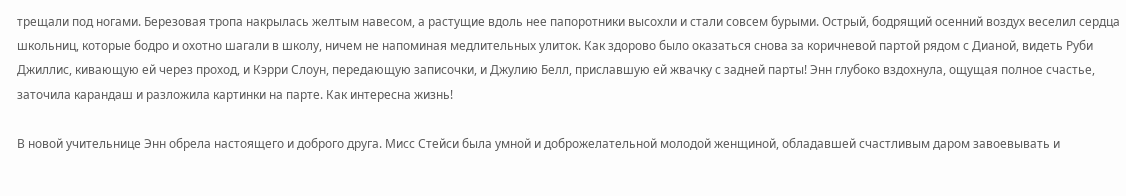трещали под ногами. Березовая тропа накрылась желтым навесом, а растущие вдоль нее папоротники высохли и стали совсем бурыми. Острый, бодрящий осенний воздух веселил сердца школьниц, которые бодро и охотно шагали в школу, ничем не напоминая медлительных улиток. Как здорово было оказаться снова за коричневой партой рядом с Дианой, видеть Руби Джиллис, кивающую ей через проход, и Кэрри Слоун, передающую записочки, и Джулию Белл, приславшую ей жвачку с задней парты! Энн глубоко вздохнула, ощущая полное счастье, заточила карандаш и разложила картинки на парте. Как интересна жизнь!

В новой учительнице Энн обрела настоящего и доброго друга. Мисс Стейси была умной и доброжелательной молодой женщиной, обладавшей счастливым даром завоевывать и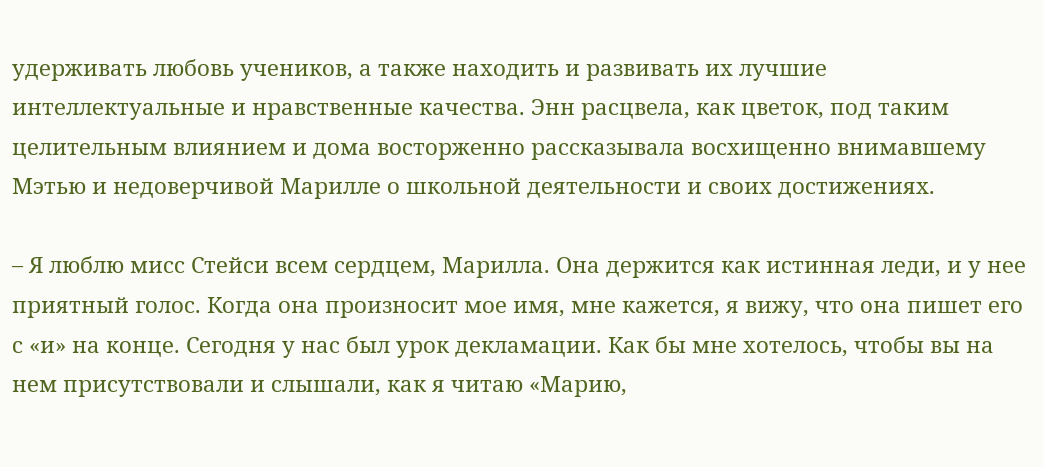удерживать любовь учеников, а также находить и развивать их лучшие интеллектуальные и нравственные качества. Энн расцвела, как цветок, под таким целительным влиянием и дома восторженно рассказывала восхищенно внимавшему Мэтью и недоверчивой Марилле о школьной деятельности и своих достижениях.

– Я люблю мисс Стейси всем сердцем, Марилла. Она держится как истинная леди, и у нее приятный голос. Когда она произносит мое имя, мне кажется, я вижу, что она пишет его с «и» на конце. Сегодня у нас был урок декламации. Как бы мне хотелось, чтобы вы на нем присутствовали и слышали, как я читаю «Марию,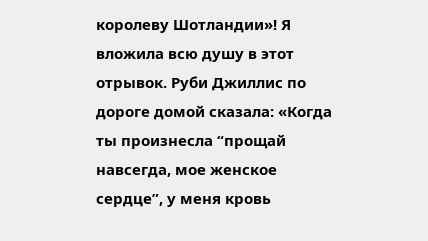королеву Шотландии»! Я вложила всю душу в этот отрывок. Руби Джиллис по дороге домой сказала: «Когда ты произнесла “прощай навсегда, мое женское сердце”, у меня кровь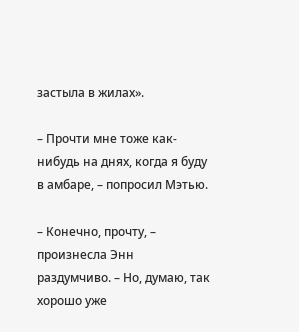застыла в жилах».

– Прочти мне тоже как-нибудь на днях, когда я буду в амбаре, – попросил Мэтью.

– Конечно, прочту, – произнесла Энн раздумчиво. – Но, думаю, так хорошо уже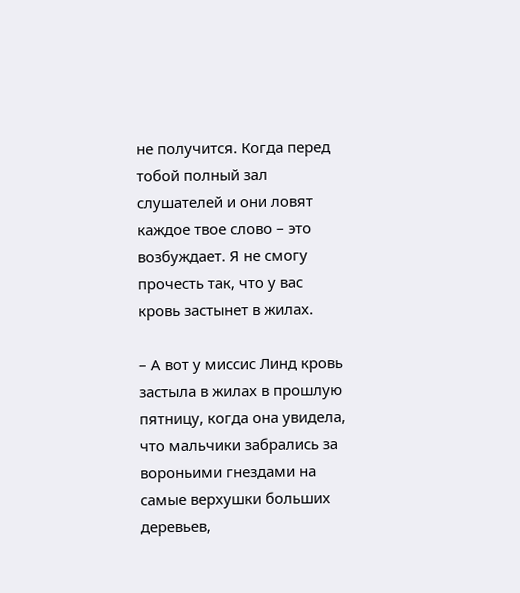не получится. Когда перед тобой полный зал слушателей и они ловят каждое твое слово – это возбуждает. Я не смогу прочесть так, что у вас кровь застынет в жилах.

– А вот у миссис Линд кровь застыла в жилах в прошлую пятницу, когда она увидела, что мальчики забрались за вороньими гнездами на самые верхушки больших деревьев,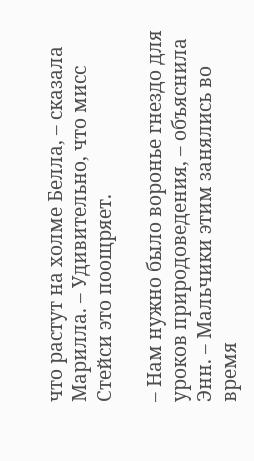что растут на холме Белла, – сказала Марилла. – Удивительно, что мисс Стейси это поощряет.

– Нам нужно было воронье гнездо для уроков природоведения, – объяснила Энн. – Мальчики этим занялись во время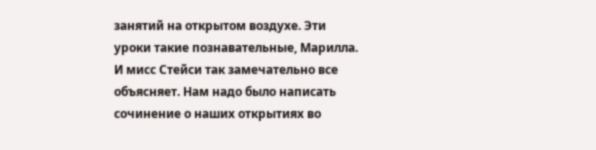занятий на открытом воздухе. Эти уроки такие познавательные, Марилла. И мисс Стейси так замечательно все объясняет. Нам надо было написать сочинение о наших открытиях во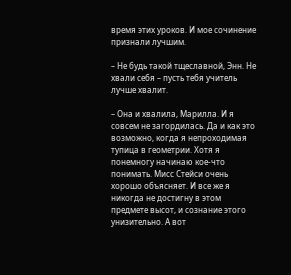время этих уроков. И мое сочинение признали лучшим.

– Не будь такой тщеславной, Энн. Не хвали себя – пусть тебя учитель лучше хвалит.

– Она и хвалила, Марилла. И я совсем не загордилась. Да и как это возможно, когда я непроходимая тупица в геометрии. Хотя я понемногу начинаю кое-что понимать. Мисс Стейси очень хорошо объясняет. И все же я никогда не достигну в этом предмете высот, и сознание этого унизительно. А вот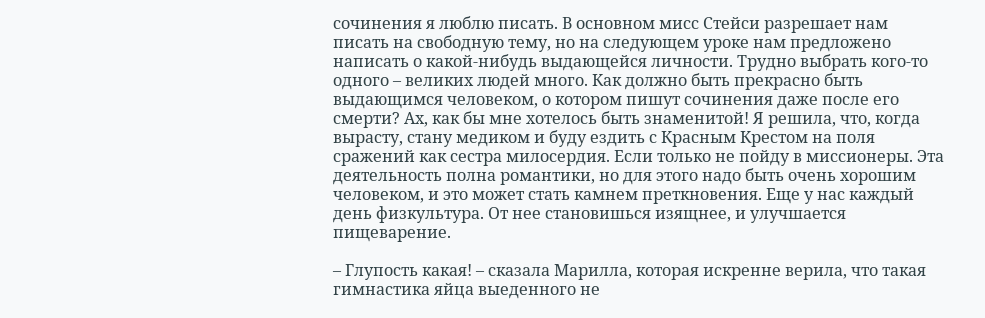сочинения я люблю писать. В основном мисс Стейси разрешает нам писать на свободную тему, но на следующем уроке нам предложено написать о какой-нибудь выдающейся личности. Трудно выбрать кого-то одного – великих людей много. Как должно быть прекрасно быть выдающимся человеком, о котором пишут сочинения даже после его смерти? Ах, как бы мне хотелось быть знаменитой! Я решила, что, когда вырасту, стану медиком и буду ездить с Красным Крестом на поля сражений как сестра милосердия. Если только не пойду в миссионеры. Эта деятельность полна романтики, но для этого надо быть очень хорошим человеком, и это может стать камнем преткновения. Еще у нас каждый день физкультура. От нее становишься изящнее, и улучшается пищеварение.

– Глупость какая! – сказала Марилла, которая искренне верила, что такая гимнастика яйца выеденного не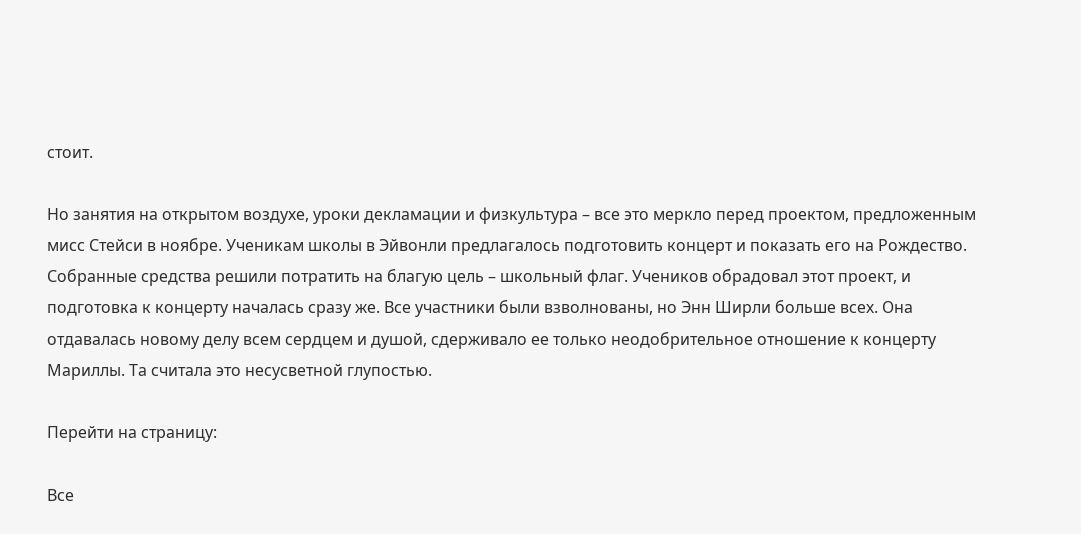стоит.

Но занятия на открытом воздухе, уроки декламации и физкультура – все это меркло перед проектом, предложенным мисс Стейси в ноябре. Ученикам школы в Эйвонли предлагалось подготовить концерт и показать его на Рождество. Собранные средства решили потратить на благую цель – школьный флаг. Учеников обрадовал этот проект, и подготовка к концерту началась сразу же. Все участники были взволнованы, но Энн Ширли больше всех. Она отдавалась новому делу всем сердцем и душой, сдерживало ее только неодобрительное отношение к концерту Мариллы. Та считала это несусветной глупостью.

Перейти на страницу:

Все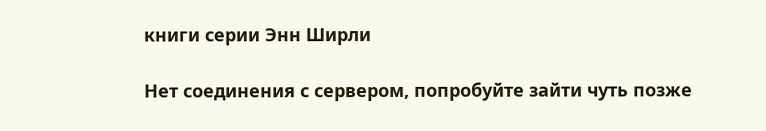книги серии Энн Ширли

Нет соединения с сервером, попробуйте зайти чуть позже